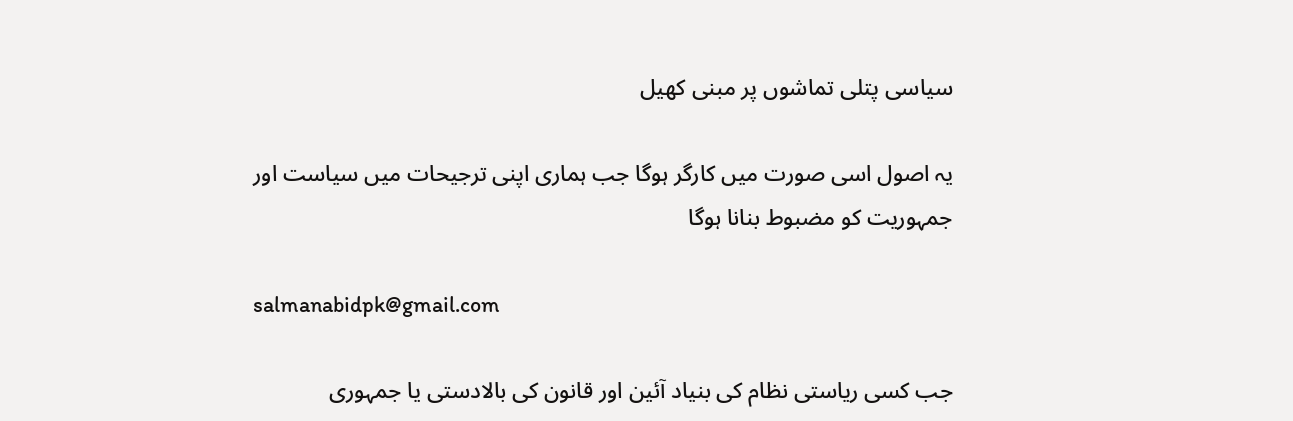سیاسی پتلی تماشوں پر مبنی کھیل

یہ اصول اسی صورت میں کارگر ہوگا جب ہماری اپنی ترجیحات میں سیاست اور جمہوریت کو مضبوط بنانا ہوگا

salmanabidpk@gmail.com

جب کسی ریاستی نظام کی بنیاد آئین اور قانون کی بالادستی یا جمہوری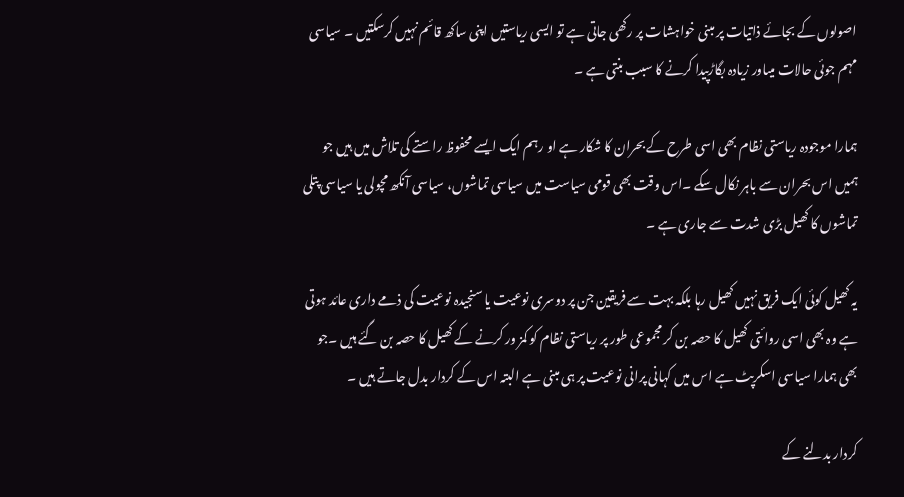اصولوں کے بجائے ذاتیات پر مبنی خواہشات پر رکھی جاتی ہے تو ایسی ریاستیں اپنی ساکھ قائم نہیں کرسکتیں ۔ سیاسی مہم جوئی حالات میںاور زیادہ بگاڑپیدا کرنے کا سبب بنتی ہے ۔

ہمارا موجودہ ریاستی نظام بھی اسی طرح کے بحران کا شکار ہے او رہم ایک ایسے محفوظ راستے کی تلاش میں ہیں جو ہمیں اس بحران سے باہر نکال سکے ۔اس وقت بھی قومی سیاست میں سیاسی تماشوں، سیاسی آنکھ مچولی یا سیاسی پتلی تماشوں کا کھیل بڑی شدت سے جاری ہے ۔

یہ کھیل کوئی ایک فریق نہیں کھیل رہا بلکہ بہت سے فریقین جن پر دوسری نوعیت یا سنجیدہ نوعیت کی ذمے داری عائد ہوتی ہے وہ بھی اسی روائتی کھیل کا حصہ بن کر مجموعی طور پر ریاستی نظام کو کمز ور کرنے کے کھیل کا حصہ بن گئے ہیں ۔جو بھی ہمارا سیاسی اسکرپٹ ہے اس میں کہانی پرانی نوعیت پر ہی مبنی ہے البتہ اس کے کردار بدل جاتے ہیں ۔

کردار بدلنے کے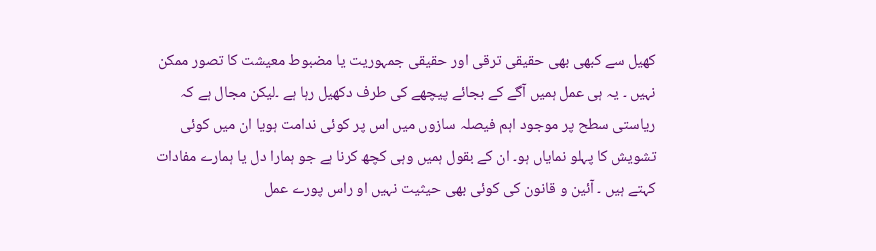کھیل سے کبھی بھی حقیقی ترقی اور حقیقی جمہوریت یا مضبوط معیشت کا تصور ممکن نہیں ۔ یہ ہی عمل ہمیں آگے کے بجائے پیچھے کی طرف دکھیل رہا ہے ۔لیکن مجال ہے کہ ریاستی سطح پر موجود اہم فیصلہ سازوں میں اس پر کوئی ندامت ہویا ان میں کوئی تشویش کا پہلو نمایاں ہو۔ ان کے بقول ہمیں وہی کچھ کرنا ہے جو ہمارا دل یا ہمارے مفادات کہتے ہیں ۔ آئین و قانون کی کوئی بھی حیثیت نہیں او راس پورے عمل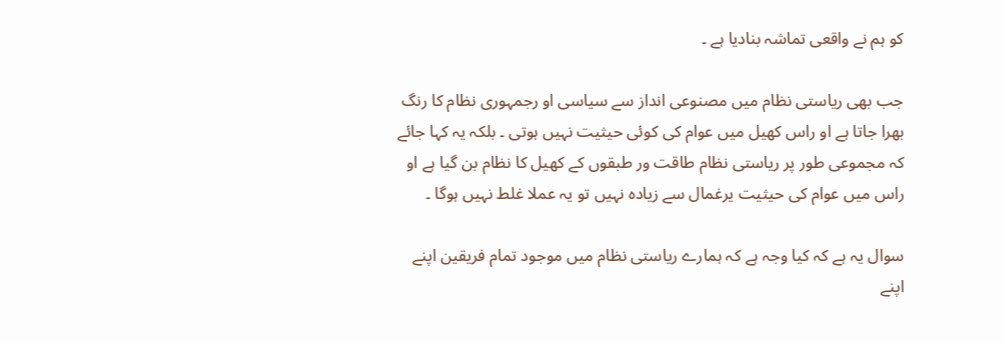کو ہم نے واقعی تماشہ بنادیا ہے ۔

جب بھی ریاستی نظام میں مصنوعی انداز سے سیاسی او رجمہوری نظام کا رنگ بھرا جاتا ہے او راس کھیل میں عوام کی کوئی حیثیت نہیں ہوتی ۔ بلکہ یہ کہا جائے کہ مجموعی طور پر ریاستی نظام طاقت ور طبقوں کے کھیل کا نظام بن گیا ہے او راس میں عوام کی حیثیت یرغمال سے زیادہ نہیں تو یہ عملا غلط نہیں ہوگا ۔

سوال یہ ہے کہ کیا وجہ ہے کہ ہمارے ریاستی نظام میں موجود تمام فریقین اپنے اپنے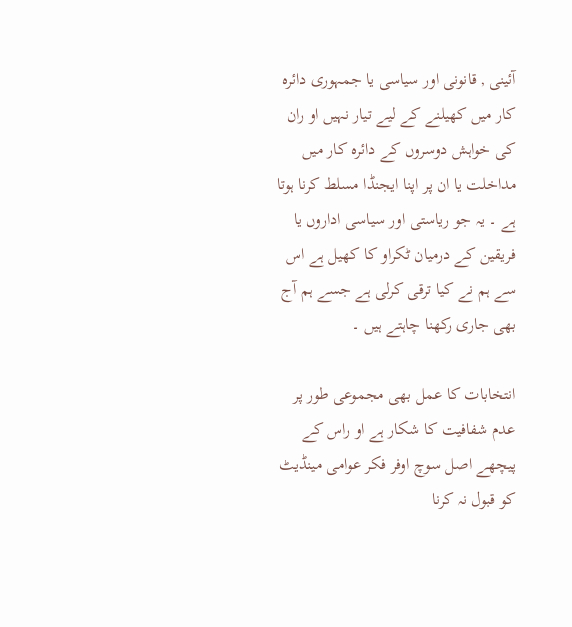آئینی , قانونی اور سیاسی یا جمہوری دائرہ کار میں کھیلنے کے لیے تیار نہیں او ران کی خواہش دوسروں کے دائرہ کار میں مداخلت یا ان پر اپنا ایجنڈا مسلط کرنا ہوتا ہے ۔ یہ جو ریاستی اور سیاسی اداروں یا فریقین کے درمیان ٹکراو کا کھیل ہے اس سے ہم نے کیا ترقی کرلی ہے جسے ہم آج بھی جاری رکھنا چاہتے ہیں ۔

انتخابات کا عمل بھی مجموعی طور پر عدم شفافیت کا شکار ہے او راس کے پیچھے اصل سوچ اوفر فکر عوامی مینڈیٹ کو قبول نہ کرنا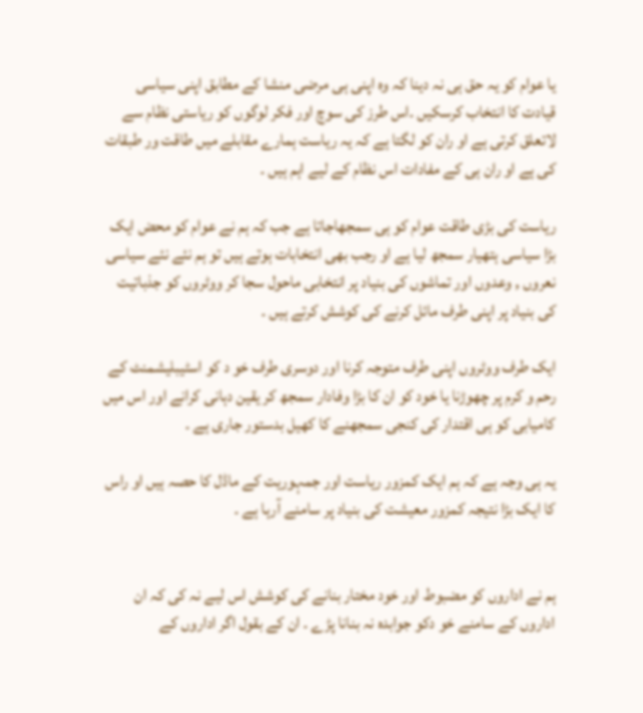یا عوام کو یہ حق ہی نہ دینا کہ وہ اپنی ہی مرضی منشا کے مطابق اپنی سیاسی قیادت کا انتخاب کرسکیں ۔اس طرز کی سوچ اور فکر لوگوں کو ریاستی نظام سے لاتعلق کرتی ہے او ران کو لگتا ہے کہ یہ ریاست ہمارے مقابلے میں طاقت ور طبقات کی ہے او ران ہی کے مفادات اس نظام کے لیے اہم ہیں ۔

ریاست کی بڑی طاقت عوام کو ہی سمجھاجاتا ہے جب کہ ہم نے عوام کو محض ایک بڑا سیاسی ہتھیار سمجھ لیا ہے او رجب بھی انتخابات ہوتے ہیں تو ہم نئے نئے سیاسی نعروں , وعدوں اور تماشوں کی بنیاد پر انتخابی ماحول سجا کر ووٹروں کو جذباتیت کی بنیاد پر اپنی طرف مائل کرنے کی کوشش کرتے ہیں ۔

ایک طرف ووٹروں اپنی طرف متوجہ کرنا اور دوسری طرف خو د کو اسٹیبلیشمنٹ کے رحم و کرم پر چھوڑنا یا خود کو ان کا بڑا وفادار سمجھ کر یقین دہانی کرانے اور اس میں کامیابی کو ہی اقتدار کی کنجی سمجھنے کا کھیل بدستور جاری ہے ۔

یہ ہی وجہ ہے کہ ہم ایک کمزور ریاست اور جمہوریت کے ماڈل کا حصہ ہیں او راس کا ایک بڑا نتیجہ کمزور معیشت کی بنیاد پر سامنے آرہا ہے ۔


ہم نے اداروں کو مضبوط اور خود مختار بنانے کی کوشش اس لیے نہ کی کہ ان اداروں کے سامنے خو دکو جوابدہ نہ بنانا پڑے ۔ ان کے بقول اگر اداروں کے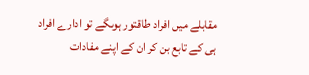مقابلے میں افراد طاقتور ہوںگے تو ادارے افراد ہی کے تابع بن کر ان کے اپنے مفادات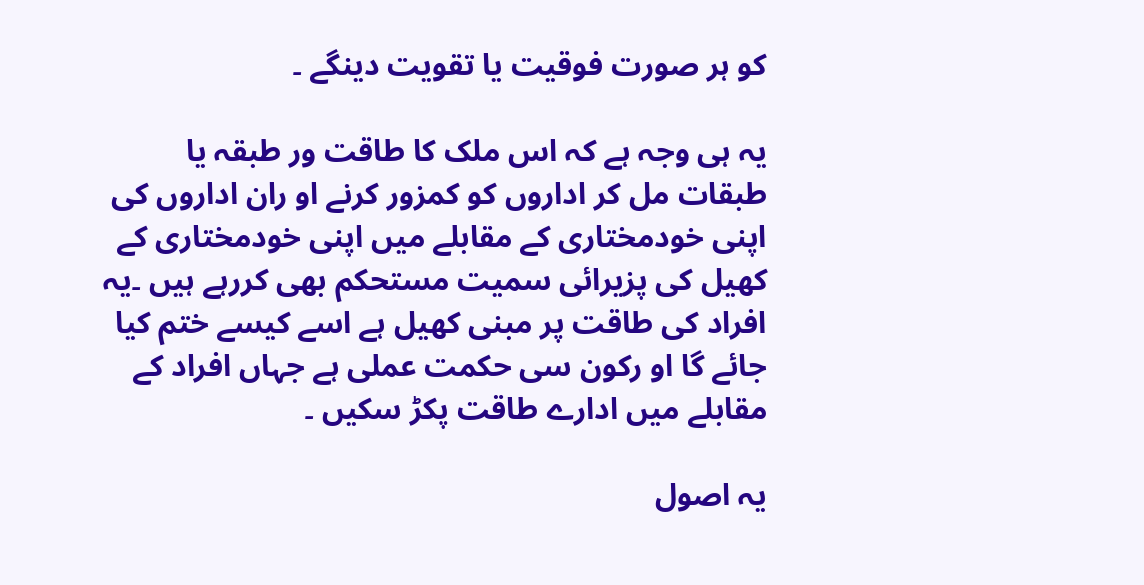کو ہر صورت فوقیت یا تقویت دینگے ۔

یہ ہی وجہ ہے کہ اس ملک کا طاقت ور طبقہ یا طبقات مل کر اداروں کو کمزور کرنے او ران اداروں کی اپنی خودمختاری کے مقابلے میں اپنی خودمختاری کے کھیل کی پزیرائی سمیت مستحکم بھی کررہے ہیں ۔یہ افراد کی طاقت پر مبنی کھیل ہے اسے کیسے ختم کیا جائے گا او رکون سی حکمت عملی ہے جہاں افراد کے مقابلے میں ادارے طاقت پکڑ سکیں ۔

یہ اصول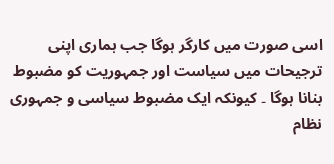اسی صورت میں کارگر ہوگا جب ہماری اپنی ترجیحات میں سیاست اور جمہوریت کو مضبوط بنانا ہوگا ۔ کیونکہ ایک مضبوط سیاسی و جمہوری نظام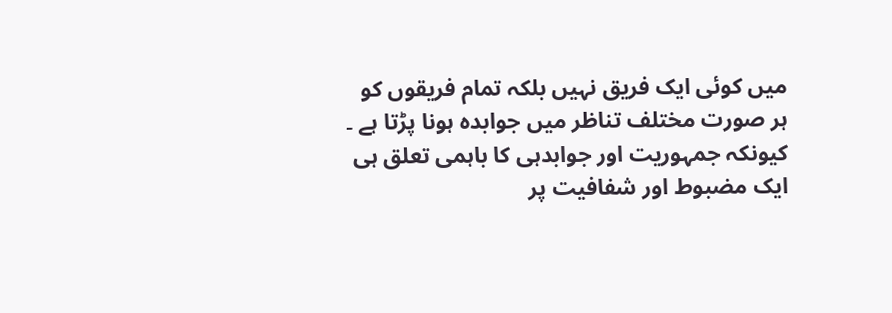میں کوئی ایک فریق نہیں بلکہ تمام فریقوں کو ہر صورت مختلف تناظر میں جوابدہ ہونا پڑتا ہے ۔ کیونکہ جمہوریت اور جوابدہی کا باہمی تعلق ہی ایک مضبوط اور شفافیت پر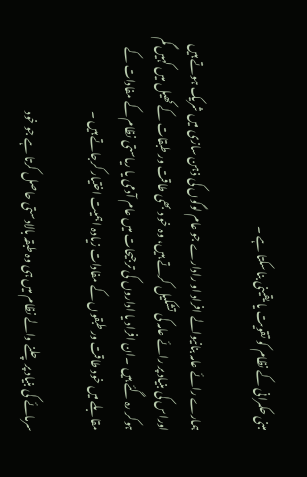مبنی حکمرانی کے نظام کو تقویت یا یقینی بناسکتا ہے ۔

ہمارے رائے عامہ بنانیوالے افراد او رادارے جو عام لوگوں کی ذہن سازی میں شریک ہوتے ہیں اوراس کی بنیاد پر رائے عامہ کی تشکیل کرتے ہیں، وہ خو د بھی طاقت ور طبقات کے کھیل میں کہیں گم ہوکر رہ گئے ہیں ۔ان افراد یا اداروں کی ترجیحات میں عام آدمی یا ریاستی نظام کے مفادات کے مقابلے میں خود طاقت ور طبقوں کے مفادات زیادہ اہمیت اختیار کرجاتے ہیں ۔

سرمائے کی بنیاد پر چلنے والے نظام میں ہی وہ طبقہ بالادستی حاصل کرتا ہے جو خود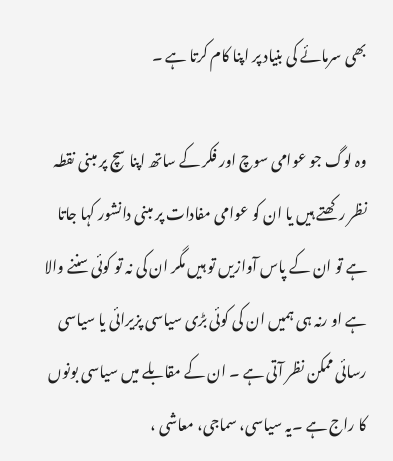بھی سرمائے کی بنیاد پر اپنا کام کرتا ہے ۔

وہ لوگ جو عوامی سوچ اور فکر کے ساتھ اپنا سچ پر مبنی نقطہ نظر رکھتے ہیں یا ان کو عوامی مفادات پر مبنی دانشور کہا جاتا ہے تو ان کے پاس آوازیں تو ہیں مگر ان کی نہ تو کوئی سننے والا ہے او رنہ ہی ہمیں ان کی کوئی بڑی سیاسی پزیرائی یا سیاسی رسائی ممکن نظر آتی ہے ۔ ان کے مقابلے میں سیاسی بونوں کا راج ہے ۔یہ سیاسی، سماجی، معاشی ،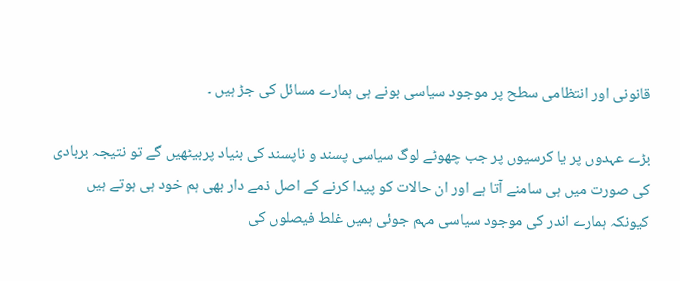قانونی اور انتظامی سطح پر موجود سیاسی بونے ہی ہمارے مسائل کی جڑ ہیں ۔

بڑے عہدوں پر یا کرسیوں پر جب چھوٹے لوگ سیاسی پسند و ناپسند کی بنیاد پربیٹھیں گے تو نتیجہ بربادی کی صورت میں ہی سامنے آتا ہے اور ان حالات کو پیدا کرنے کے اصل ذمے دار بھی ہم خود ہی ہوتے ہیں کیونکہ ہمارے اندر کی موجود سیاسی مہم جوئی ہمیں غلط فیصلوں کی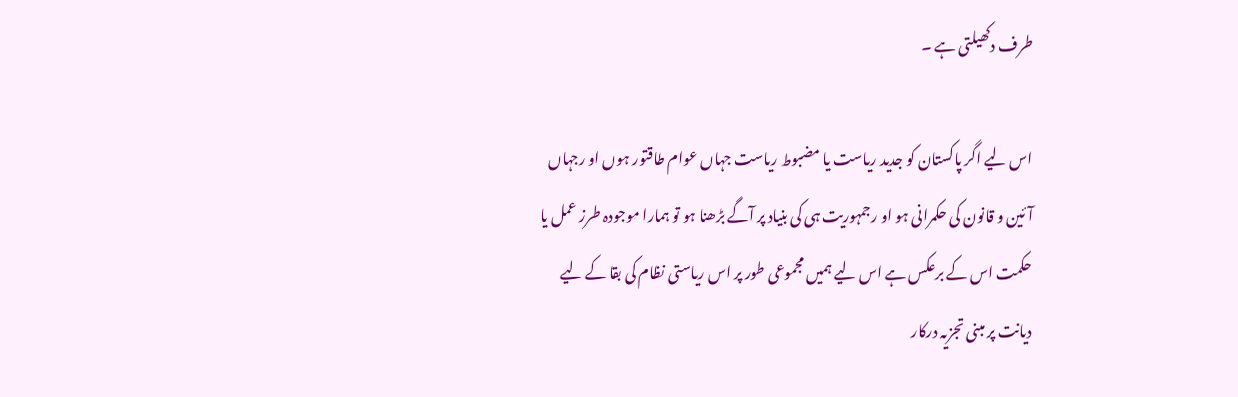طرف دکھیلتی ہے ۔

اس لیے اگر پاکستان کو جدید ریاست یا مضبوط ریاست جہاں عوام طاقتور ہوں او رجہاں آئین و قانون کی حکمرانی ہو او رجمہوریت ہی کی بنیاد پر آگے بڑھنا ہو تو ہمارا موجودہ طرز عمل یا حکمت اس کے برعکس ہے اس لیے ہمیں مجموعی طور پر اس ریاستی نظام کی بقا کے لیے دیانت پر مبنی تجزیہ درکار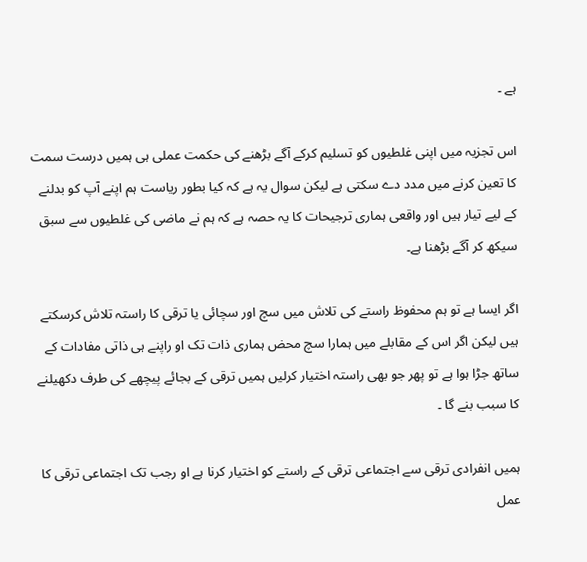ہے ۔

اس تجزیہ میں اپنی غلطیوں کو تسلیم کرکے آگے بڑھنے کی حکمت عملی ہی ہمیں درست سمت کا تعین کرنے میں مدد دے سکتی ہے لیکن سوال یہ ہے کہ کیا بطور ریاست ہم اپنے آپ کو بدلنے کے لیے تیار ہیں اور واقعی ہماری ترجیحات کا یہ حصہ ہے کہ ہم نے ماضی کی غلطیوں سے سبق سیکھ کر آگے بڑھنا ہے۔

اگر ایسا ہے تو ہم محفوظ راستے کی تلاش میں سچ اور سچائی یا ترقی کا راستہ تلاش کرسکتے ہیں لیکن اگر اس کے مقابلے میں ہمارا سچ محض ہماری ذات تک او راپنے ہی ذاتی مفادات کے ساتھ جڑا ہوا ہے تو پھر جو بھی راستہ اختیار کرلیں ہمیں ترقی کے بجائے پیچھے کی طرف دکھیلنے کا سبب بنے گا ۔

ہمیں انفرادی ترقی سے اجتماعی ترقی کے راستے کو اختیار کرنا ہے او رجب تک اجتماعی ترقی کا عمل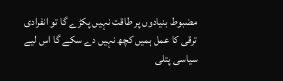مضبوط بنیادوں پر طاقت نہیں پکڑے گا تو انفرادی ترقی کا عمل ہمیں کچھ نہیں دے سکے گا اس لیے سیاسی پتلی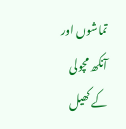تماشوں اور آنکھ مچولی کے کھیل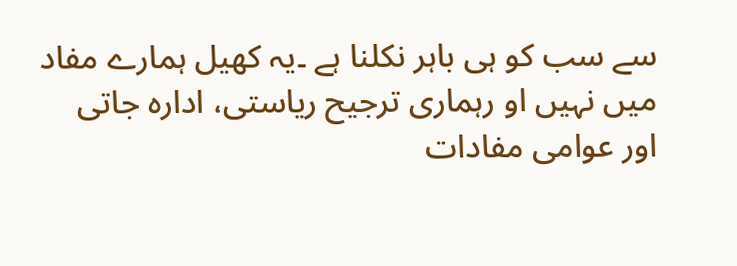سے سب کو ہی باہر نکلنا ہے ۔یہ کھیل ہمارے مفاد میں نہیں او رہماری ترجیح ریاستی، ادارہ جاتی اور عوامی مفادات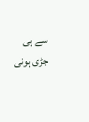سے ہی جڑی ہونی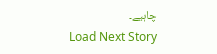چاہیے۔
Load Next Story